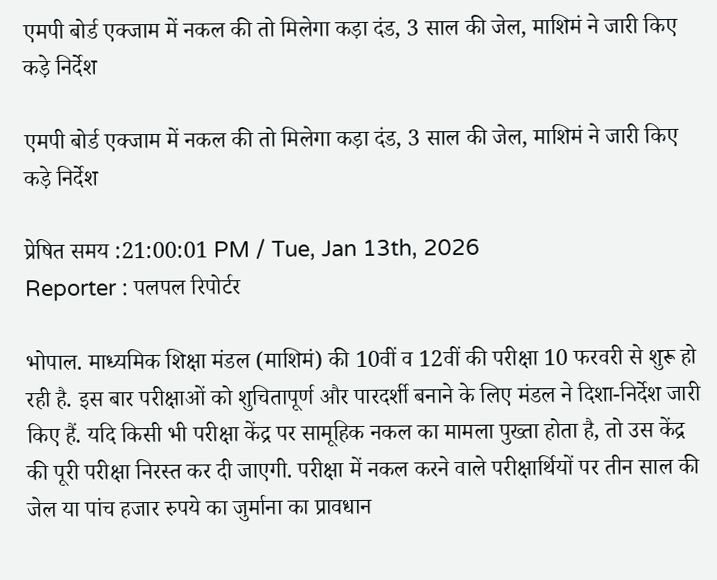एमपी बोर्ड एक्जाम में नकल की तो मिलेगा कड़ा दंड, 3 साल की जेल, माशिमं ने जारी किए कड़े निर्देश

एमपी बोर्ड एक्जाम में नकल की तो मिलेगा कड़ा दंड, 3 साल की जेल, माशिमं ने जारी किए कड़े निर्देश

प्रेषित समय :21:00:01 PM / Tue, Jan 13th, 2026
Reporter : पलपल रिपोर्टर

भोपाल. माध्यमिक शिक्षा मंडल (माशिमं) की 10वीं व 12वीं की परीक्षा 10 फरवरी से शुरू हो रही है. इस बार परीक्षाओं को शुचितापूर्ण और पारदर्शी बनाने के लिए मंडल ने दिशा-निर्देश जारी किए हैं. यदि किसी भी परीक्षा केंद्र पर सामूहिक नकल का मामला पुख्ता होता है, तो उस केंद्र की पूरी परीक्षा निरस्त कर दी जाएगी. परीक्षा में नकल करने वाले परीक्षार्थियों पर तीन साल की जेल या पांच हजार रुपये का जुर्माना का प्रावधान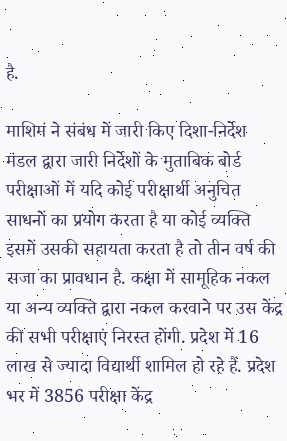है.

माशिमं ने संबंध में जारी किए दिशा-निर्देश
मंडल द्वारा जारी निर्देशों के मुताबिक बोर्ड परीक्षाओं में यदि कोई परीक्षार्थी अनुचित साधनों का प्रयोग करता है या कोई व्यक्ति इसमें उसकी सहायता करता है तो तीन वर्ष की सजा का प्रावधान है. कक्षा में सामूहिक नकल या अन्य व्यक्ति द्वारा नकल करवाने पर उस केंद्र की सभी परीक्षाएं निरस्त होंगी. प्रदेश में 16 लाख से ज्यादा विद्यार्थी शामिल हो रहे हैं. प्रदेश भर में 3856 परीक्षा केंद्र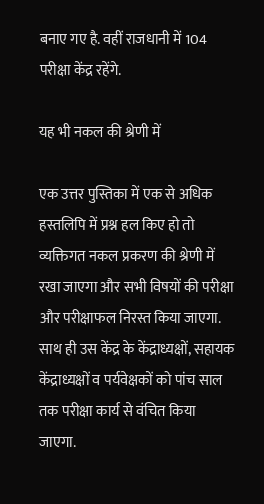बनाए गए है. वहीं राजधानी में 104 परीक्षा केंद्र रहेंगे.

यह भी नकल की श्रेणी में

एक उत्तर पुस्तिका में एक से अधिक हस्तलिपि में प्रश्न हल किए हो तो व्यक्तिगत नकल प्रकरण की श्रेणी में रखा जाएगा और सभी विषयों की परीक्षा और परीक्षाफल निरस्त किया जाएगा. साथ ही उस केंद्र के केंद्राध्यक्षों, सहायक केंद्राध्यक्षों व पर्यवेक्षकों को पांच साल तक परीक्षा कार्य से वंचित किया जाएगा.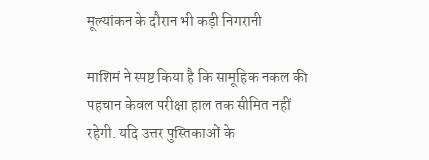मूल्यांकन के दौरान भी कड़ी निगरानी

माशिमं ने स्पष्ट किया है कि सामूहिक नकल की पहचान केवल परीक्षा हाल तक सीमित नहीं रहेगी. यदि उत्तर पुस्तिकाओं के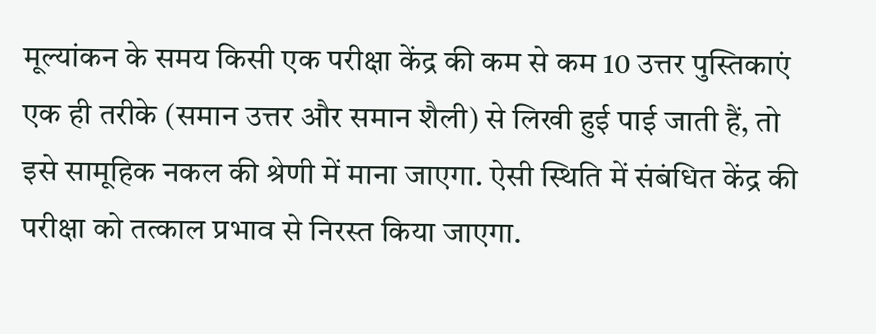मूल्यांकन के समय किसी एक परीक्षा केंद्र की कम से कम 10 उत्तर पुस्तिकाएं एक ही तरीके (समान उत्तर और समान शैली) से लिखी हुई पाई जाती हैं, तो इसे सामूहिक नकल की श्रेणी में माना जाएगा. ऐसी स्थिति में संबंधित केंद्र की परीक्षा को तत्काल प्रभाव से निरस्त किया जाएगा.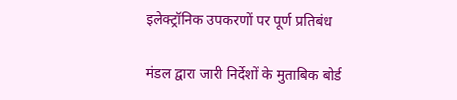इलेक्ट्रॉनिक उपकरणों पर पूर्ण प्रतिबंध

मंडल द्वारा जारी निर्देशों के मुताबिक बोर्ड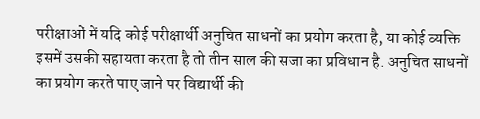परीक्षाओं में यदि कोई परीक्षार्थी अनुचित साधनों का प्रयोग करता है, या कोई व्यक्ति इसमें उसकी सहायता करता है तो तीन साल की सजा का प्रविधान है. अनुचित साधनों का प्रयोग करते पाए जाने पर विद्यार्थी की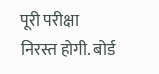पूरी परीक्षा निरस्त होगी. बोर्ड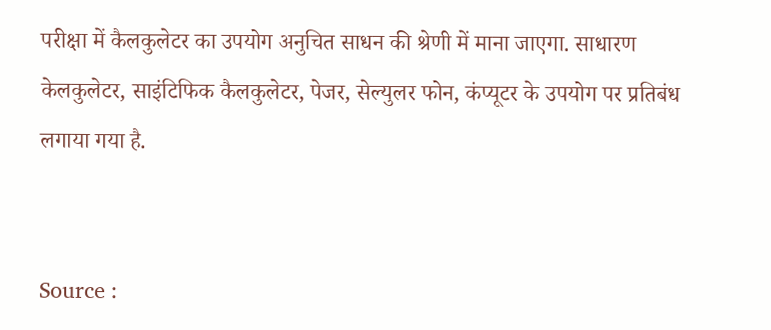परीक्षा में कैलकुलेटर का उपयोग अनुचित साधन की श्रेणी में माना जाएगा. साधारण केलकुलेटर, साइंटिफिक कैलकुलेटर, पेजर, सेल्युलर फोन, कंप्यूटर के उपयोग पर प्रतिबंध लगाया गया है.


Source :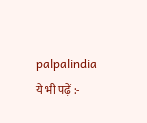palpalindia ये भी पढ़ें :-